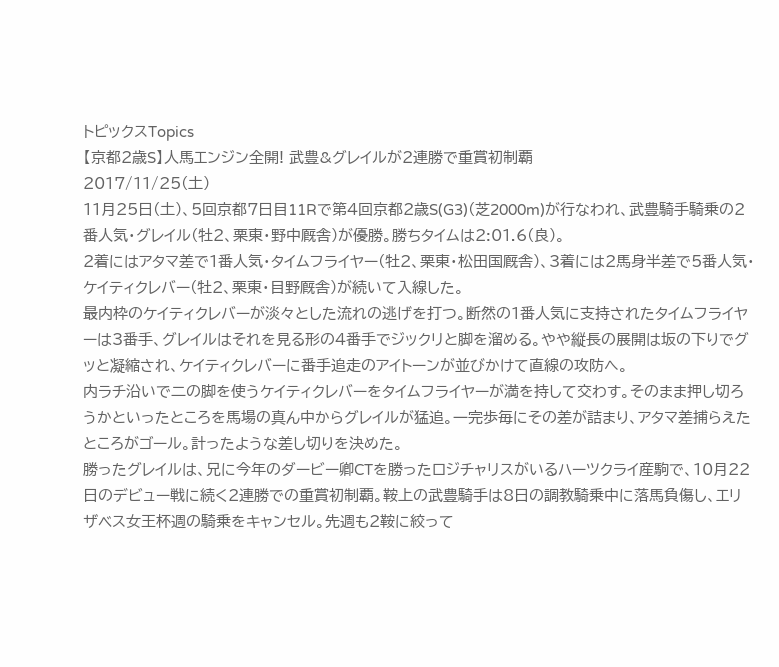トピックスTopics
【京都2歳S】人馬エンジン全開! 武豊&グレイルが2連勝で重賞初制覇
2017/11/25(土)
11月25日(土)、5回京都7日目11Rで第4回京都2歳S(G3)(芝2000m)が行なわれ、武豊騎手騎乗の2番人気・グレイル(牡2、栗東・野中厩舎)が優勝。勝ちタイムは2:01.6(良)。
2着にはアタマ差で1番人気・タイムフライヤー(牡2、栗東・松田国厩舎)、3着には2馬身半差で5番人気・ケイティクレバー(牡2、栗東・目野厩舎)が続いて入線した。
最内枠のケイティクレバーが淡々とした流れの逃げを打つ。断然の1番人気に支持されたタイムフライヤーは3番手、グレイルはそれを見る形の4番手でジックリと脚を溜める。やや縦長の展開は坂の下りでグッと凝縮され、ケイティクレバーに番手追走のアイトーンが並びかけて直線の攻防へ。
内ラチ沿いで二の脚を使うケイティクレバーをタイムフライヤーが満を持して交わす。そのまま押し切ろうかといったところを馬場の真ん中からグレイルが猛追。一完歩毎にその差が詰まり、アタマ差捕らえたところがゴール。計ったような差し切りを決めた。
勝ったグレイルは、兄に今年のダービー卿CTを勝ったロジチャリスがいるハーツクライ産駒で、10月22日のデビュー戦に続く2連勝での重賞初制覇。鞍上の武豊騎手は8日の調教騎乗中に落馬負傷し、エリザベス女王杯週の騎乗をキャンセル。先週も2鞍に絞って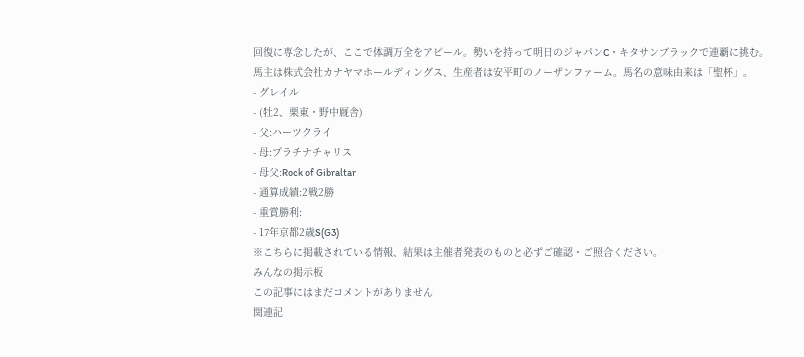回復に専念したが、ここで体調万全をアピール。勢いを持って明日のジャパンC・キタサンブラックで連覇に挑む。
馬主は株式会社カナヤマホールディングス、生産者は安平町のノーザンファーム。馬名の意味由来は「聖杯」。
- グレイル
- (牡2、栗東・野中厩舎)
- 父:ハーツクライ
- 母:プラチナチャリス
- 母父:Rock of Gibraltar
- 通算成績:2戦2勝
- 重賞勝利:
- 17年京都2歳S(G3)
※こちらに掲載されている情報、結果は主催者発表のものと必ずご確認・ご照合ください。
みんなの掲示板
この記事にはまだコメントがありません
関連記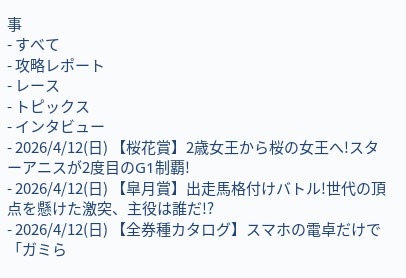事
- すべて
- 攻略レポート
- レース
- トピックス
- インタビュー
- 2026/4/12(日) 【桜花賞】2歳女王から桜の女王へ!スターアニスが2度目のG1制覇!
- 2026/4/12(日) 【皐月賞】出走馬格付けバトル!世代の頂点を懸けた激突、主役は誰だ!?
- 2026/4/12(日) 【全券種カタログ】スマホの電卓だけで「ガミら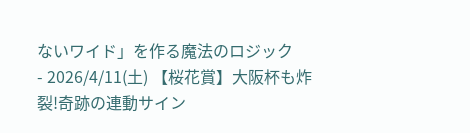ないワイド」を作る魔法のロジック
- 2026/4/11(土) 【桜花賞】大阪杯も炸裂!奇跡の連動サイン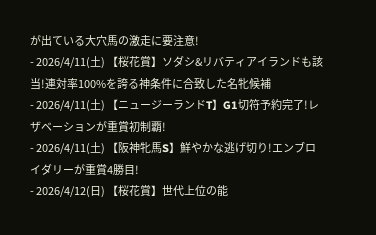が出ている大穴馬の激走に要注意!
- 2026/4/11(土) 【桜花賞】ソダシ&リバティアイランドも該当!連対率100%を誇る神条件に合致した名牝候補
- 2026/4/11(土) 【ニュージーランドT】G1切符予約完了!レザベーションが重賞初制覇!
- 2026/4/11(土) 【阪神牝馬S】鮮やかな逃げ切り!エンブロイダリーが重賞4勝目!
- 2026/4/12(日) 【桜花賞】世代上位の能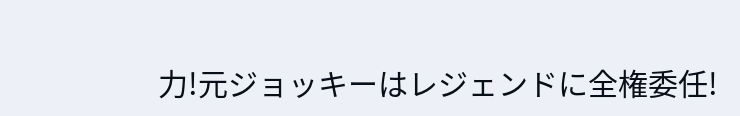力!元ジョッキーはレジェンドに全権委任!